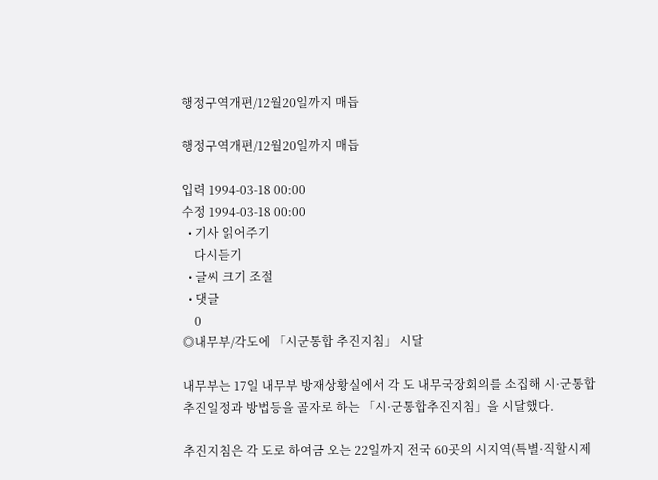행정구역개편/12월20일까지 매듭

행정구역개편/12월20일까지 매듭

입력 1994-03-18 00:00
수정 1994-03-18 00:00
  • 기사 읽어주기
    다시듣기
  • 글씨 크기 조절
  • 댓글
    0
◎내무부/각도에 「시군통합 추진지침」 시달

내무부는 17일 내무부 방재상황실에서 각 도 내무국장회의를 소집해 시·군통합추진일정과 방법등을 골자로 하는 「시·군통합추진지침」을 시달했다.

추진지침은 각 도로 하여금 오는 22일까지 전국 60곳의 시지역(특별·직할시제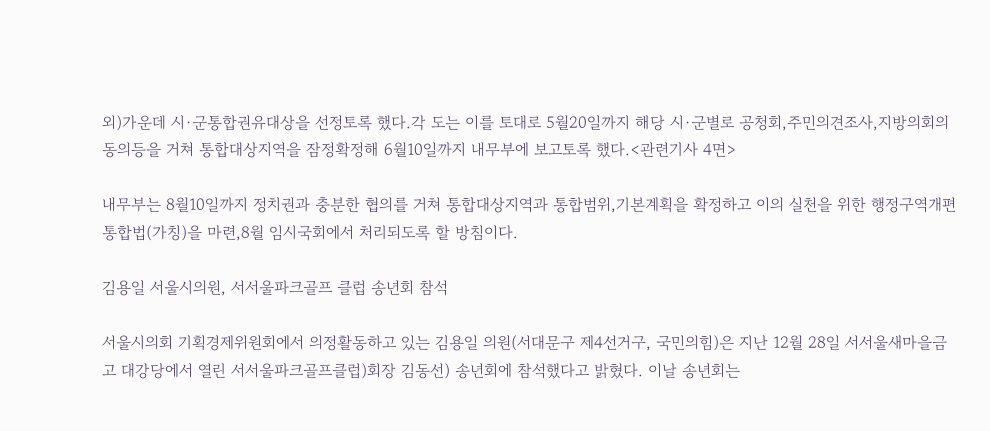외)가운데 시·군통합권유대상을 선정토록 했다.각 도는 이를 토대로 5월20일까지 해당 시·군별로 공청회,주민의견조사,지방의회의 동의등을 거쳐 통합대상지역을 잠정확정해 6월10일까지 내무부에 보고토록 했다.<관련기사 4면>

내무부는 8월10일까지 정치권과 충분한 협의를 거쳐 통합대상지역과 통합범위,기본계획을 확정하고 이의 실천을 위한 행정구역개편통합법(가칭)을 마련,8월 임시국회에서 처리되도록 할 방침이다.

김용일 서울시의원, 서서울파크골프 클럽 송년회 참석

서울시의회 기획경제위원회에서 의정활동하고 있는 김용일 의원(서대문구 제4선거구, 국민의힘)은 지난 12월 28일 서서울새마을금고 대강당에서 열린 서서울파크골프클럽)회장 김동선) 송년회에 참석했다고 밝혔다. 이날 송년회는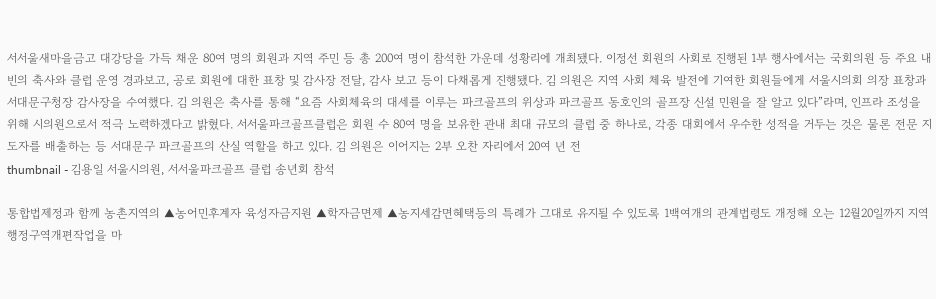서서울새마을금고 대강당을 가득 채운 80여 명의 회원과 지역 주민 등 총 200여 명이 참석한 가운데 성황리에 개최됐다. 이정선 회원의 사회로 진행된 1부 행사에서는 국회의원 등 주요 내빈의 축사와 클럽 운영 경과보고, 공로 회원에 대한 표창 및 감사장 전달, 감사 보고 등이 다채롭게 진행됐다. 김 의원은 지역 사회 체육 발전에 기여한 회원들에게 서울시의회 의장 표창과 서대문구청장 감사장을 수여했다. 김 의원은 축사를 통해 “요즘 사회체육의 대세를 이루는 파크골프의 위상과 파크골프 동호인의 골프장 신설 민원을 잘 알고 있다”라며, 인프라 조성을 위해 시의원으로서 적극 노력하겠다고 밝혔다. 서서울파크골프클럽은 회원 수 80여 명을 보유한 관내 최대 규모의 클럽 중 하나로, 각종 대회에서 우수한 성적을 거두는 것은 물론 전문 지도자를 배출하는 등 서대문구 파크골프의 산실 역할을 하고 있다. 김 의원은 이어지는 2부 오찬 자리에서 20여 년 전
thumbnail - 김용일 서울시의원, 서서울파크골프 클럽 송년회 참석

통합법제정과 함께 농촌지역의 ▲농어민후계자 육성자금지원 ▲학자금면제 ▲농지세감면혜택등의 특례가 그대로 유지될 수 있도록 1백여개의 관계법령도 개정해 오는 12월20일까지 지역행정구역개편작업을 마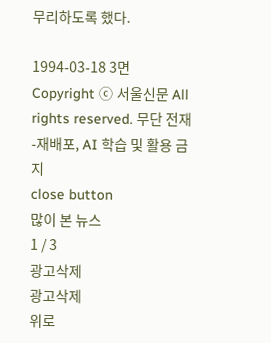무리하도록 했다.

1994-03-18 3면
Copyright ⓒ 서울신문 All rights reserved. 무단 전재-재배포, AI 학습 및 활용 금지
close button
많이 본 뉴스
1 / 3
광고삭제
광고삭제
위로